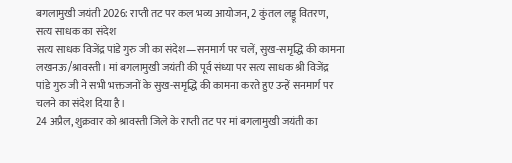बगलामुखी जयंती 2026: राप्ती तट पर कल भव्य आयोजन, 2 कुंतल लड्डू वितरण, सत्य साधक का संदेश
सत्य साधक विजेंद्र पांडे गुरु जी का संदेश—सनमार्ग पर चलें, सुख-समृद्धि की कामना
लखनऊ/श्रावस्ती। मां बगलामुखी जयंती की पूर्व संध्या पर सत्य साधक श्री विजेंद्र पांडे गुरु जी ने सभी भक्तजनों के सुख-समृद्धि की कामना करते हुए उन्हें सनमार्ग पर चलने का संदेश दिया है।
24 अप्रैल, शुक्रवार को श्रावस्ती जिले के राप्ती तट पर मां बगलामुखी जयंती का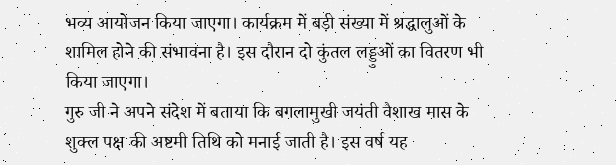भव्य आयोजन किया जाएगा। कार्यक्रम में बड़ी संख्या में श्रद्धालुओं के शामिल होने की संभावना है। इस दौरान दो कुंतल लड्डुओं का वितरण भी किया जाएगा।
गुरु जी ने अपने संदेश में बताया कि बगलामुखी जयंती वैशाख मास के शुक्ल पक्ष की अष्टमी तिथि को मनाई जाती है। इस वर्ष यह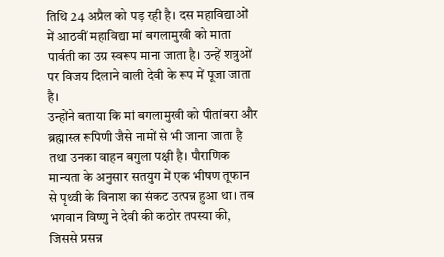तिथि 24 अप्रैल को पड़ रही है। दस महाविद्याओं में आठवीं महाविद्या मां बगलामुखी को माता पार्वती का उग्र स्वरूप माना जाता है। उन्हें शत्रुओं पर विजय दिलाने वाली देवी के रूप में पूजा जाता है।
उन्होंने बताया कि मां बगलामुखी को पीतांबरा और ब्रह्मास्त्र रूपिणी जैसे नामों से भी जाना जाता है तथा उनका वाहन बगुला पक्षी है। पौराणिक मान्यता के अनुसार सतयुग में एक भीषण तूफान से पृथ्वी के विनाश का संकट उत्पन्न हुआ था। तब भगवान विष्णु ने देवी की कठोर तपस्या की, जिससे प्रसन्न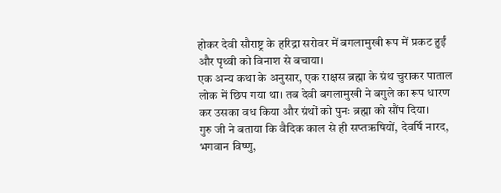होकर देवी सौराष्ट्र के हरिद्रा सरोवर में बगलामुखी रूप में प्रकट हुईं और पृथ्वी को विनाश से बचाया।
एक अन्य कथा के अनुसार, एक राक्षस ब्रह्मा के ग्रंथ चुराकर पाताल लोक में छिप गया था। तब देवी बगलामुखी ने बगुले का रूप धारण कर उसका वध किया और ग्रंथों को पुनः ब्रह्मा को सौंप दिया।
गुरु जी ने बताया कि वैदिक काल से ही सप्तऋषियों, देवर्षि नारद, भगवान विष्णु,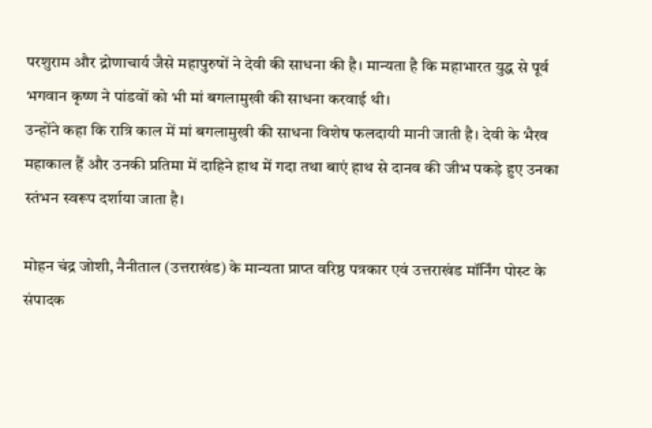परशुराम और द्रोणाचार्य जैसे महापुरुषों ने देवी की साधना की है। मान्यता है कि महाभारत युद्ध से पूर्व भगवान कृष्ण ने पांडवों को भी मां बगलामुखी की साधना करवाई थी।
उन्होंने कहा कि रात्रि काल में मां बगलामुखी की साधना विशेष फलदायी मानी जाती है। देवी के भैरव महाकाल हैं और उनकी प्रतिमा में दाहिने हाथ में गदा तथा बाएं हाथ से दानव की जीभ पकड़े हुए उनका स्तंभन स्वरूप दर्शाया जाता है।

मोहन चंद्र जोशी, नैनीताल (उत्तराखंड) के मान्यता प्राप्त वरिष्ठ पत्रकार एवं उत्तराखंड मॉर्निंग पोस्ट के संपादक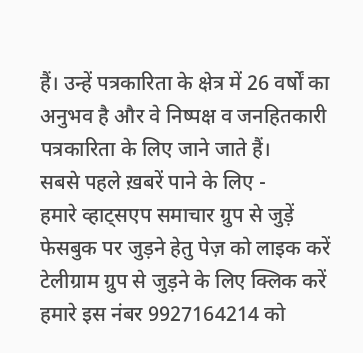हैं। उन्हें पत्रकारिता के क्षेत्र में 26 वर्षों का अनुभव है और वे निष्पक्ष व जनहितकारी पत्रकारिता के लिए जाने जाते हैं।
सबसे पहले ख़बरें पाने के लिए -
हमारे व्हाट्सएप समाचार ग्रुप से जुड़ें
फेसबुक पर जुड़ने हेतु पेज़ को लाइक करें
टेलीग्राम ग्रुप से जुड़ने के लिए क्लिक करें
हमारे इस नंबर 9927164214 को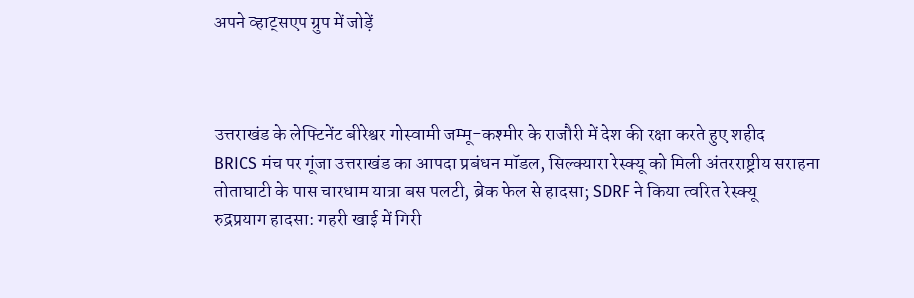अपने व्हाट्सएप ग्रुप में जोड़ें



उत्तराखंड के लेफ्टिनेंट बीरेश्वर गोस्वामी जम्मू-कश्मीर के राजौरी में देश की रक्षा करते हुए शहीद
BRICS मंच पर गूंजा उत्तराखंड का आपदा प्रबंधन मॉडल, सिल्क्यारा रेस्क्यू को मिली अंतरराष्ट्रीय सराहना
तोताघाटी के पास चारधाम यात्रा बस पलटी, ब्रेक फेल से हादसा; SDRF ने किया त्वरित रेस्क्यू
रुद्रप्रयाग हादसा: गहरी खाई में गिरी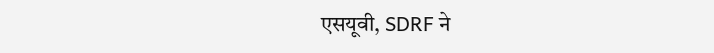एसयूवी, SDRF ने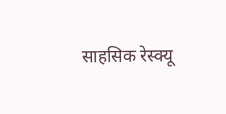साहसिक रेस्क्यू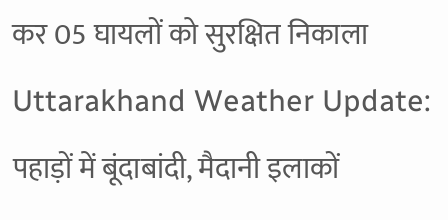कर 05 घायलों को सुरक्षित निकाला
Uttarakhand Weather Update: पहाड़ों में बूंदाबांदी, मैदानी इलाकों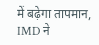में बढ़ेगा तापमान, IMD ने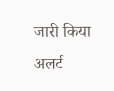जारी किया अलर्ट